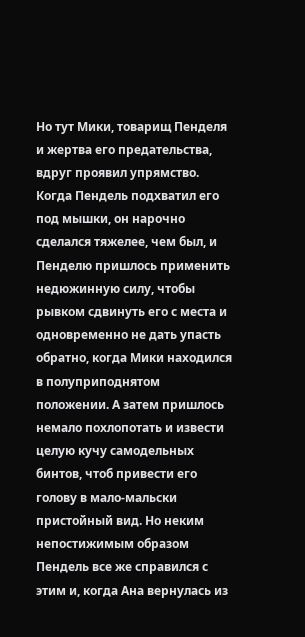Но тут Мики, товарищ Пенделя и жертва его предательства, вдруг проявил упрямство. Когда Пендель подхватил его под мышки, он нарочно сделался тяжелее, чем был, и Пенделю пришлось применить недюжинную силу, чтобы рывком сдвинуть его с места и одновременно не дать упасть обратно, когда Мики находился в полуприподнятом положении. А затем пришлось немало похлопотать и извести целую кучу самодельных бинтов, чтоб привести его голову в мало-мальски пристойный вид. Но неким непостижимым образом Пендель все же справился с этим и, когда Ана вернулась из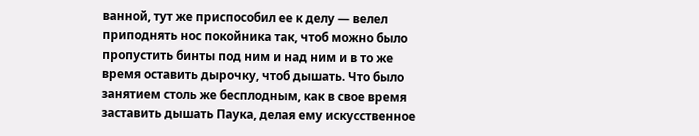ванной, тут же приспособил ее к делу — велел приподнять нос покойника так, чтоб можно было пропустить бинты под ним и над ним и в то же время оставить дырочку, чтоб дышать. Что было занятием столь же бесплодным, как в свое время заставить дышать Паука, делая ему искусственное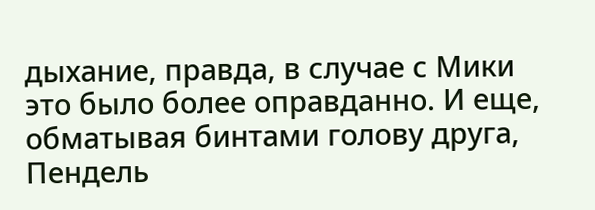дыхание, правда, в случае с Мики это было более оправданно. И еще, обматывая бинтами голову друга, Пендель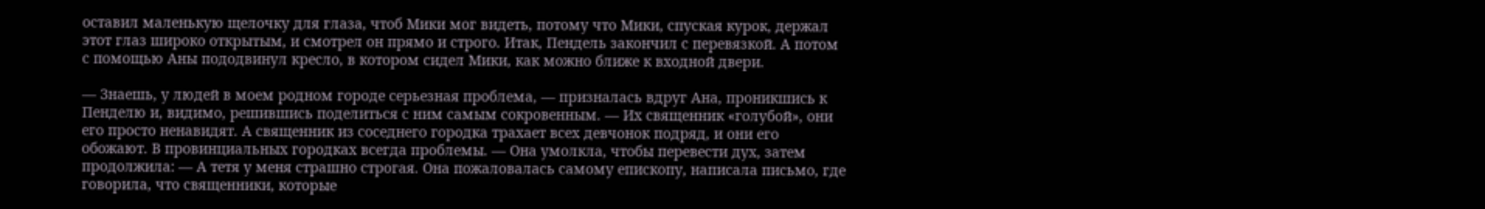оставил маленькую щелочку для глаза, чтоб Мики мог видеть, потому что Мики, спуская курок, держал этот глаз широко открытым, и смотрел он прямо и строго. Итак, Пендель закончил с перевязкой. А потом с помощью Аны пододвинул кресло, в котором сидел Мики, как можно ближе к входной двери.

— Знаешь, у людей в моем родном городе серьезная проблема, — призналась вдруг Ана, проникшись к Пенделю и, видимо, решившись поделиться с ним самым сокровенным. — Их священник «голубой», они его просто ненавидят. А священник из соседнего городка трахает всех девчонок подряд, и они его обожают. В провинциальных городках всегда проблемы. — Она умолкла, чтобы перевести дух, затем продолжила: — А тетя у меня страшно строгая. Она пожаловалась самому епископу, написала письмо, где говорила, что священники, которые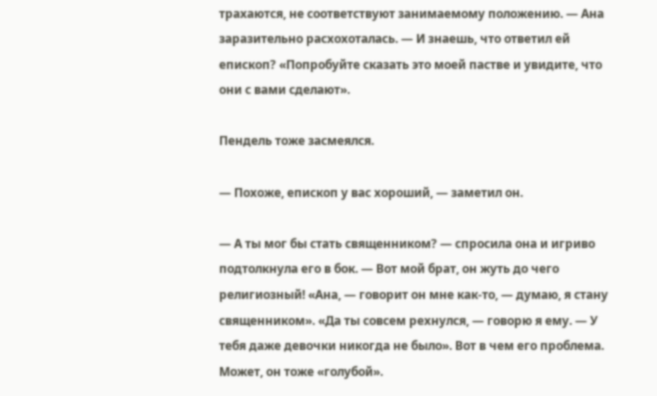трахаются, не соответствуют занимаемому положению. — Ана заразительно расхохоталась. — И знаешь, что ответил ей епископ? «Попробуйте сказать это моей пастве и увидите, что они с вами сделают».

Пендель тоже засмеялся.

— Похоже, епископ у вас хороший, — заметил он.

— А ты мог бы стать священником? — спросила она и игриво подтолкнула его в бок. — Вот мой брат, он жуть до чего религиозный! «Ана, — говорит он мне как-то, — думаю, я стану священником». «Да ты совсем рехнулся, — говорю я ему. — У тебя даже девочки никогда не было». Вот в чем его проблема. Может, он тоже «голубой».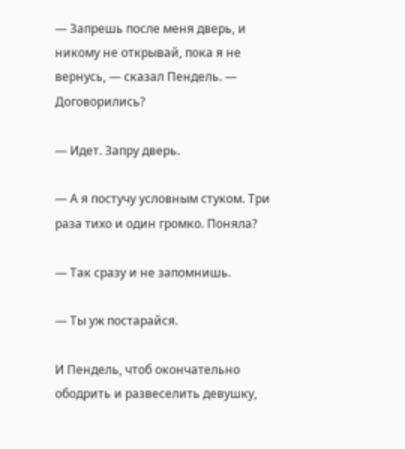— Запрешь после меня дверь, и никому не открывай, пока я не вернусь, — сказал Пендель. — Договорились?

— Идет. Запру дверь.

— А я постучу условным стуком. Три раза тихо и один громко. Поняла?

— Так сразу и не запомнишь.

— Ты уж постарайся.

И Пендель, чтоб окончательно ободрить и развеселить девушку,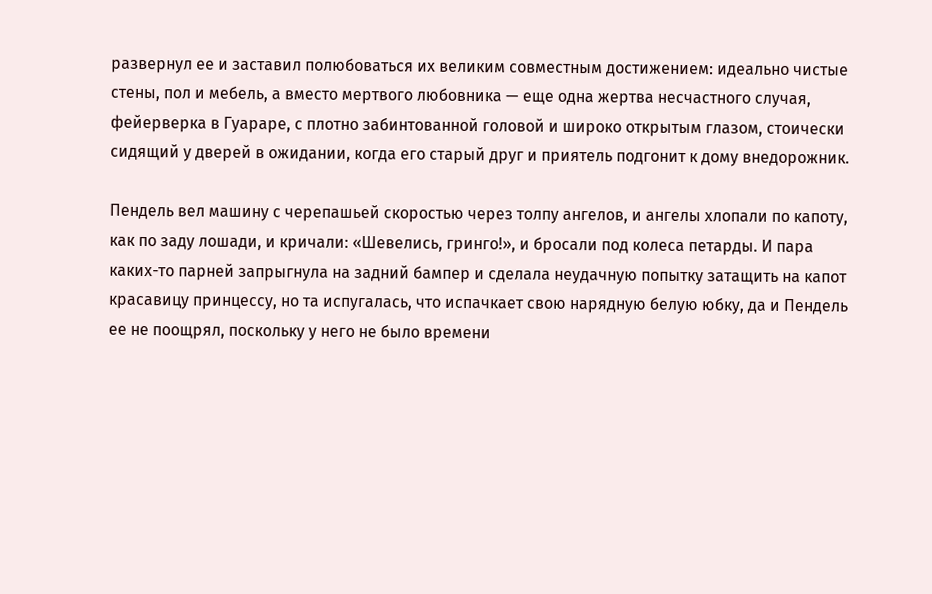развернул ее и заставил полюбоваться их великим совместным достижением: идеально чистые стены, пол и мебель, а вместо мертвого любовника — еще одна жертва несчастного случая, фейерверка в Гуараре, с плотно забинтованной головой и широко открытым глазом, стоически сидящий у дверей в ожидании, когда его старый друг и приятель подгонит к дому внедорожник.

Пендель вел машину с черепашьей скоростью через толпу ангелов, и ангелы хлопали по капоту, как по заду лошади, и кричали: «Шевелись, гринго!», и бросали под колеса петарды. И пара каких-то парней запрыгнула на задний бампер и сделала неудачную попытку затащить на капот красавицу принцессу, но та испугалась, что испачкает свою нарядную белую юбку, да и Пендель ее не поощрял, поскольку у него не было времени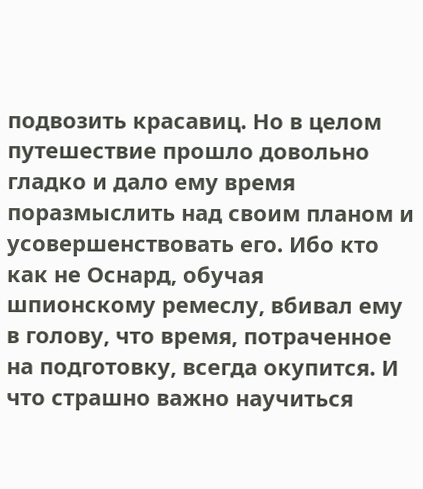подвозить красавиц. Но в целом путешествие прошло довольно гладко и дало ему время поразмыслить над своим планом и усовершенствовать его. Ибо кто как не Оснард, обучая шпионскому ремеслу, вбивал ему в голову, что время, потраченное на подготовку, всегда окупится. И что страшно важно научиться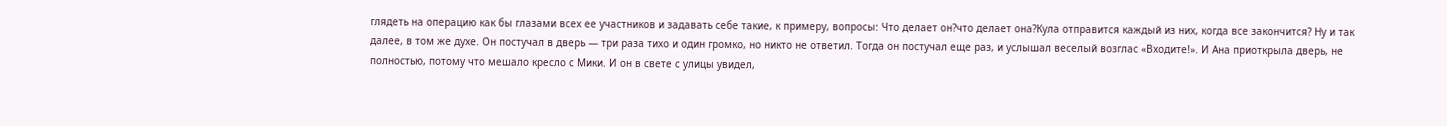глядеть на операцию как бы глазами всех ее участников и задавать себе такие, к примеру, вопросы: Что делает он?что делает она?Кула отправится каждый из них, когда все закончится? Ну и так далее, в том же духе. Он постучал в дверь — три раза тихо и один громко, но никто не ответил. Тогда он постучал еще раз, и услышал веселый возглас «Входите!». И Ана приоткрыла дверь, не полностью, потому что мешало кресло с Мики. И он в свете с улицы увидел,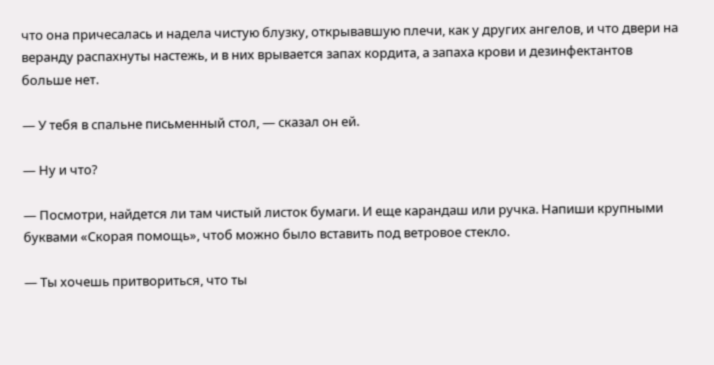что она причесалась и надела чистую блузку, открывавшую плечи, как у других ангелов, и что двери на веранду распахнуты настежь, и в них врывается запах кордита, а запаха крови и дезинфектантов больше нет.

— У тебя в спальне письменный стол, — сказал он ей.

— Ну и что?

— Посмотри, найдется ли там чистый листок бумаги. И еще карандаш или ручка. Напиши крупными буквами «Скорая помощь», чтоб можно было вставить под ветровое стекло.

— Ты хочешь притвориться, что ты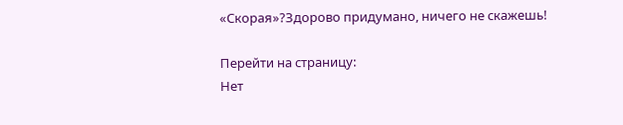«Скорая»?Здорово придумано, ничего не скажешь!

Перейти на страницу:
Нет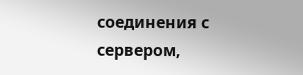соединения с сервером,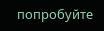попробуйте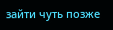зайти чуть позже